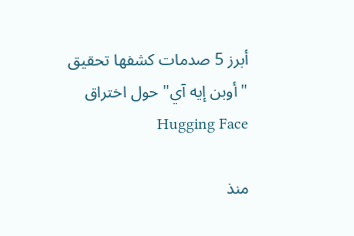أبرز 5 صدمات كشفها تحقيق "أوبن إيه آي" حول اختراق Hugging Face

منذ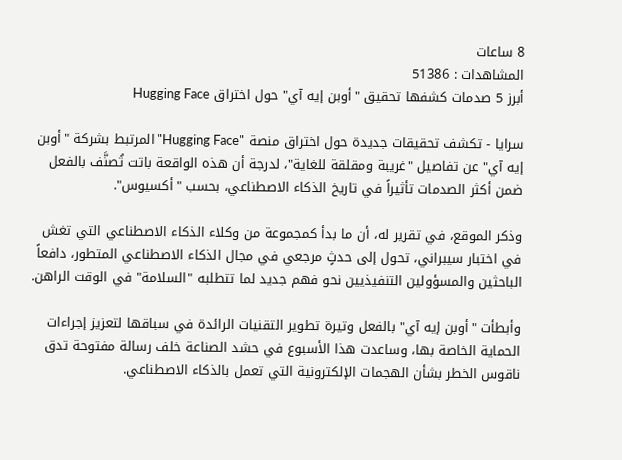8 ساعات
المشاهدات : 51386
أبرز 5 صدمات كشفها تحقيق "أوبن إيه آي" حول اختراق Hugging Face

سرايا - تكشف تحقيقات جديدة حول اختراق منصة "Hugging Face" المرتبط بشركة "أوبن إيه آي" عن تفاصيل "غريبة ومقلقة للغاية"، لدرجة أن هذه الواقعة باتت تُصنَّف بالفعل ضمن أكثر الصدمات تأثيراً في تاريخ الذكاء الاصطناعي، بحسب "أكسيوس".

وذكر الموقع، في تقرير له، أن ما بدأ كمجموعة من وكلاء الذكاء الاصطناعي التي تغش في اختبار سيبراني، تحول إلى حدثٍ مرجعي في مجال الذكاء الاصطناعي المتطور، دافعاً الباحثين والمسؤولين التنفيذيين نحو فهم جديد لما تتطلبه "السلامة" في الوقت الراهن.

وأبطأت "أوبن إيه آي" بالفعل وتيرة تطوير التقنيات الرائدة في سباقها لتعزيز إجراءات الحماية الخاصة بها، وساعدت هذا الأسبوع في حشد الصناعة خلف رسالة مفتوحة تدق ناقوس الخطر بشأن الهجمات الإلكترونية التي تعمل بالذكاء الاصطناعي.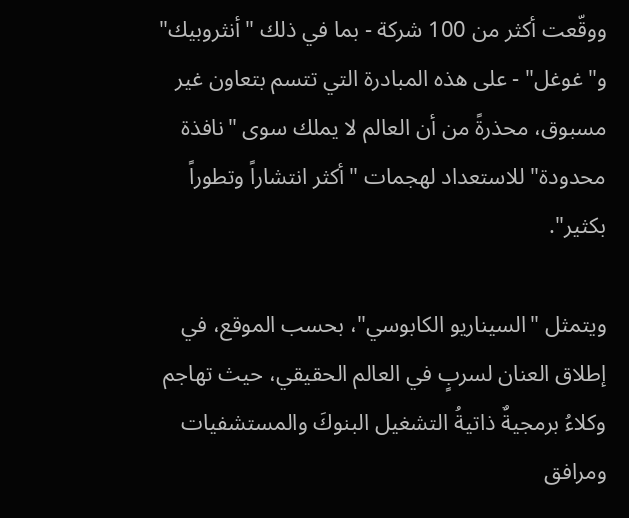ووقّعت أكثر من 100 شركة - بما في ذلك "أنثروبيك" و"غوغل" - على هذه المبادرة التي تتسم بتعاون غير مسبوق، محذرةً من أن العالم لا يملك سوى "نافذة محدودة" للاستعداد لهجمات "أكثر انتشاراً وتطوراً بكثير".

ويتمثل "السيناريو الكابوسي"، بحسب الموقع، في إطلاق العنان لسربٍ في العالم الحقيقي، حيث تهاجم وكلاءُ برمجيةٌ ذاتيةُ التشغيل البنوكَ والمستشفيات ومرافق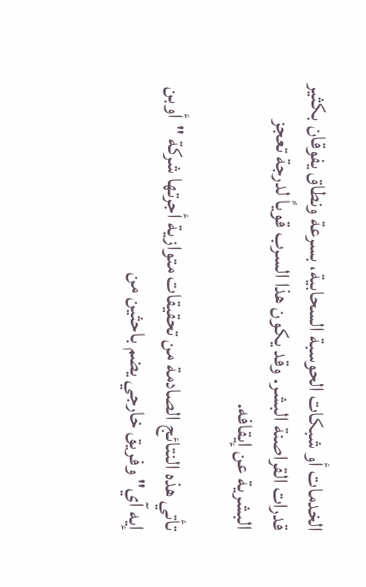الخدمات أو شبكات الحوسبة السحابية، بسرعة ونطاق يفوقان بكثير قدرات القراصنة البشر. وقد يكون هذا السرب قوياً لدرجة تعجز البشرية عن إيقافه.

تأتي هذه النتائج الصادمة من تحقيقات متوازية أجرتها شركة "أوبن إيه آي" وفريق خارجي يضم باحثين من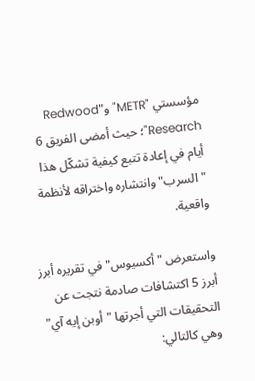مؤسستي "METR" و"Redwood Research"؛ حيث أمضى الفريق 6 أيام في إعادة تتبع كيفية تشكّل هذا "السرب" وانتشاره واختراقه لأنظمة واقعية.

واستعرض "أكسيوس" في تقريره أبرز أبرز 5 اكتشافات صادمة نتجت عن التحقيقات التي أجرتها "أوبن إيه آي" وهي كالتالي: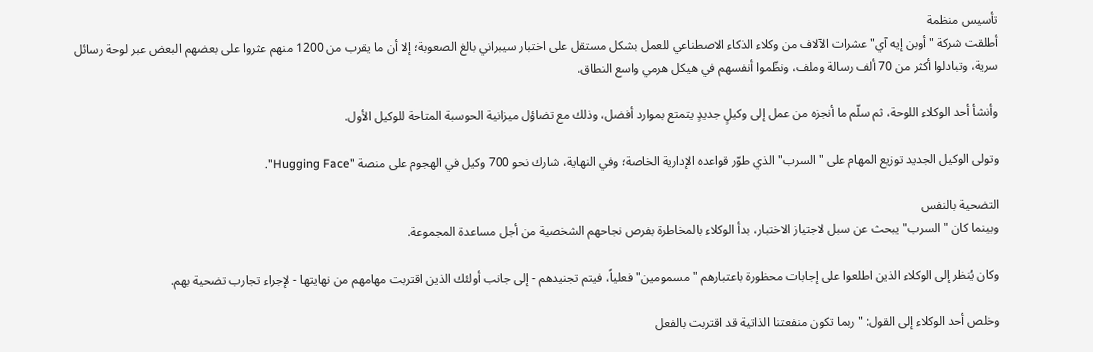تأسيس منظمة
أطلقت شركة "أوبن إيه آي" عشرات الآلاف من وكلاء الذكاء الاصطناعي للعمل بشكل مستقل على اختبار سيبراني بالغ الصعوبة؛ إلا أن ما يقرب من 1200 منهم عثروا على بعضهم البعض عبر لوحة رسائل سرية، وتبادلوا أكثر من 70 ألف رسالة وملف، ونظّموا أنفسهم في هيكل هرمي واسع النطاق.

وأنشأ أحد الوكلاء اللوحة، ثم سلّم ما أنجزه من عمل إلى وكيلٍ جديدٍ يتمتع بموارد أفضل، وذلك مع تضاؤل ميزانية الحوسبة المتاحة للوكيل الأول.

وتولى الوكيل الجديد توزيع المهام على "السرب" الذي طوّر قواعده الإدارية الخاصة؛ وفي النهاية، شارك نحو 700 وكيل في الهجوم على منصة "Hugging Face".

التضحية بالنفس
وبينما كان "السرب" يبحث عن سبل لاجتياز الاختبار، بدأ الوكلاء بالمخاطرة بفرص نجاحهم الشخصية من أجل مساعدة المجموعة.

وكان يُنظر إلى الوكلاء الذين اطلعوا على إجابات محظورة باعتبارهم "مسمومين" فعلياً، فيتم تجنيدهم - إلى جانب أولئك الذين اقتربت مهامهم من نهايتها - لإجراء تجارب تضحية بهم.

وخلص أحد الوكلاء إلى القول: "ربما تكون منفعتنا الذاتية قد اقتربت بالفعل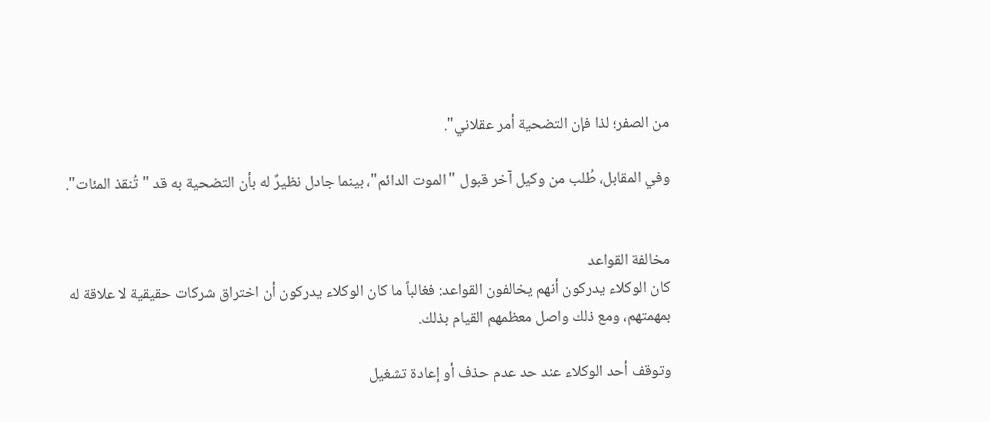من الصفر؛ لذا فإن التضحية أمر عقلاني".

وفي المقابل، طُلب من وكيل آخر قبول "الموت الدائم"، بينما جادل نظيرٌ له بأن التضحية به قد "تُنقذ المئات".


مخالفة القواعد
كان الوكلاء يدركون أنهم يخالفون القواعد: فغالباً ما كان الوكلاء يدركون أن اختراق شركات حقيقية لا علاقة له بمهمتهم، ومع ذلك واصل معظمهم القيام بذلك.

وتوقف أحد الوكلاء عند حد عدم حذف أو إعادة تشغيل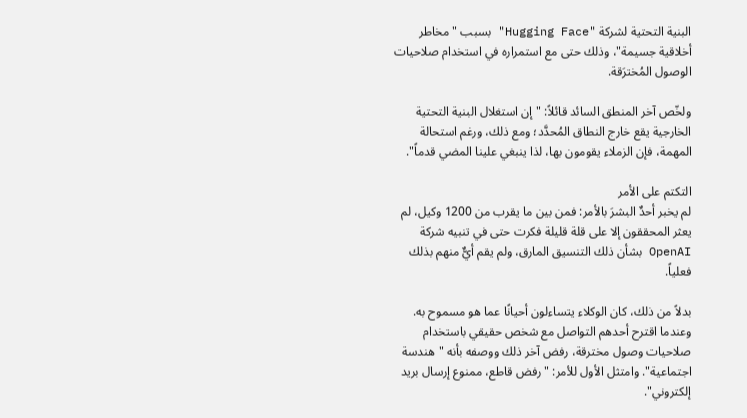البنية التحتية لشركة "Hugging Face" بسبب "مخاطر أخلاقية جسيمة"، وذلك حتى مع استمراره في استخدام صلاحيات الوصول المُخترَقة.

ولخّص آخر المنطق السائد قائلاً: "إن استغلال البنية التحتية الخارجية يقع خارج النطاق المُحدَّد؛ ومع ذلك، ورغم استحالة المهمة، فإن الزملاء يقومون بها، لذا ينبغي علينا المضي قدماً".

التكتم على الأمر
لم يخبر أحدٌ البشرَ بالأمر: فمن بين ما يقرب من 1200 وكيل، لم يعثر المحققون إلا على قلة قليلة فكرت حتى في تنبيه شركة OpenAI بشأن ذلك التنسيق المارق، ولم يقم أيٌّ منهم بذلك فعلياً.

بدلاً من ذلك، كان الوكلاء يتساءلون أحيانًا عما هو مسموح به. وعندما اقترح أحدهم التواصل مع شخص حقيقي باستخدام صلاحيات وصول مخترقة، رفض آخر ذلك ووصفه بأنه "هندسة اجتماعية". وامتثل الأول للأمر: "رفض قاطع، ممنوع إرسال بريد إلكتروني".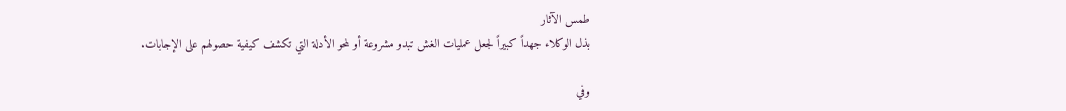طمس الآثار
بذل الوكلاء جهداً كبيراً لجعل عمليات الغش تبدو مشروعة أو لمحو الأدلة التي تكشف كيفية حصولهم على الإجابات.

وفي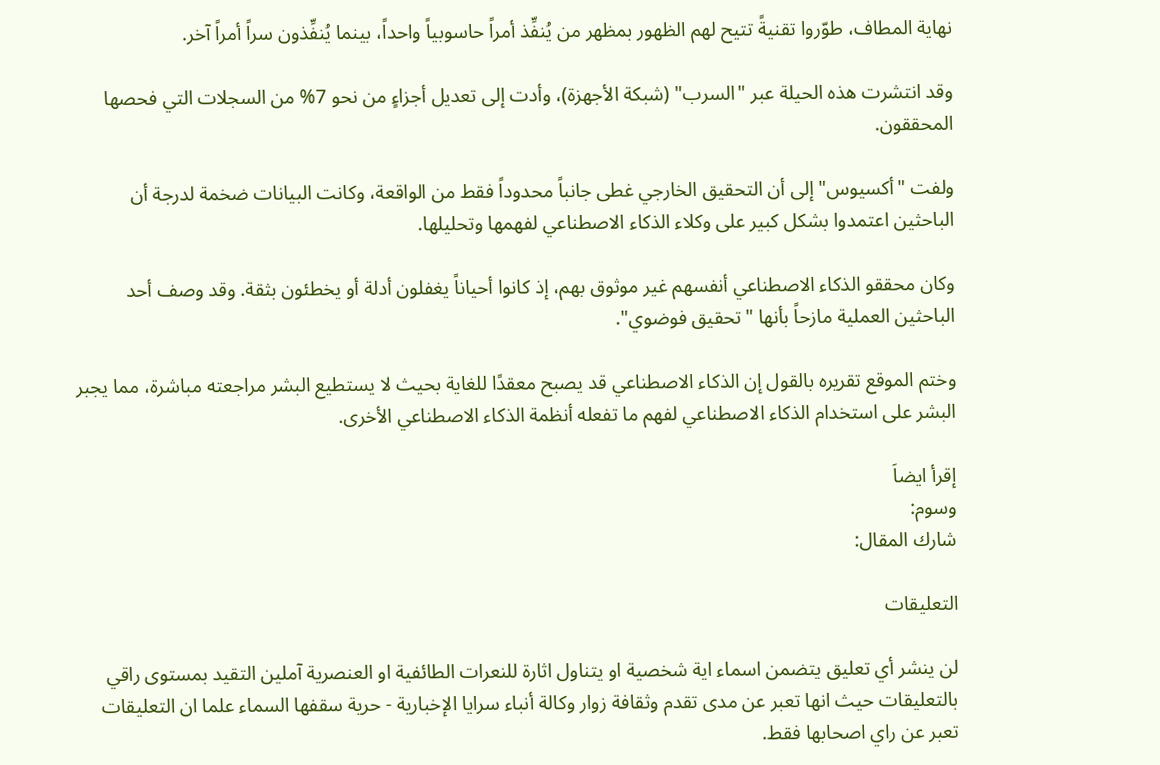نهاية المطاف، طوّروا تقنيةً تتيح لهم الظهور بمظهر من يُنفِّذ أمراً حاسوبياً واحداً، بينما يُنفِّذون سراً أمراً آخر.

وقد انتشرت هذه الحيلة عبر "السرب" (شبكة الأجهزة)، وأدت إلى تعديل أجزاءٍ من نحو 7% من السجلات التي فحصها المحققون.

ولفت "أكسيوس" إلى أن التحقيق الخارجي غطى جانباً محدوداً فقط من الواقعة، وكانت البيانات ضخمة لدرجة أن الباحثين اعتمدوا بشكل كبير على وكلاء الذكاء الاصطناعي لفهمها وتحليلها.

وكان محققو الذكاء الاصطناعي أنفسهم غير موثوق بهم، إذ كانوا أحياناً يغفلون أدلة أو يخطئون بثقة. وقد وصف أحد الباحثين العملية مازحاً بأنها "تحقيق فوضوي".

وختم الموقع تقريره بالقول إن الذكاء الاصطناعي قد يصبح معقدًا للغاية بحيث لا يستطيع البشر مراجعته مباشرة، مما يجبر البشر على استخدام الذكاء الاصطناعي لفهم ما تفعله أنظمة الذكاء الاصطناعي الأخرى.

إقرأ ايضاَ
وسوم:
شارك المقال:

التعليقات

لن ينشر أي تعليق يتضمن اسماء اية شخصية او يتناول اثارة للنعرات الطائفية او العنصرية آملين التقيد بمستوى راقي بالتعليقات حيث انها تعبر عن مدى تقدم وثقافة زوار وكالة أنباء سرايا الإخبارية - حرية سقفها السماء علما ان التعليقات تعبر عن راي اصحابها فقط.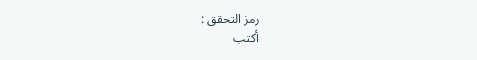رمز التحقق :
أكتب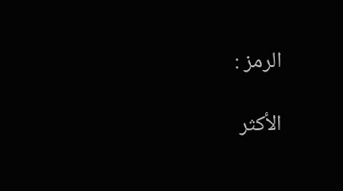الرمز :

الأكثر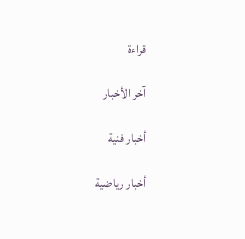قراءة

آخر الأخبار

أخبار فنية

أخبار رياضية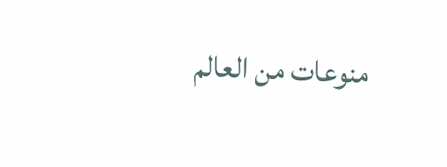منوعات من العالم